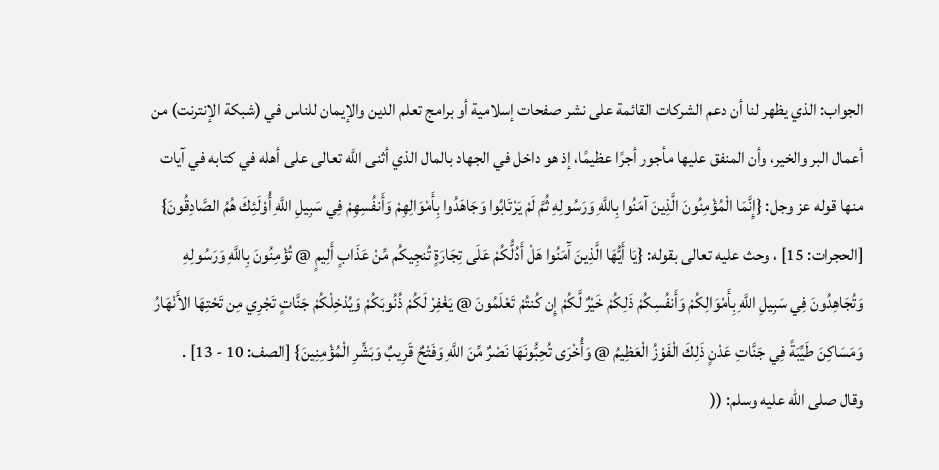الجواب: الذي يظهر لنا أن دعم الشركات القائمة على نشر صفحات إسلامية أو برامج تعلم الدين والإيمان للناس في (شبكة الإنترنت) من أعمال البر والخير، وأن المنفق عليها مأجور أجرًا عظيمًا، إذ هو داخل في الجهاد بالمال الذي أثنى اللَّه تعالى على أهله في كتابه في آيات منها قوله عز وجل: {إِنَّمَا الْمُؤْمِنُونَ الَّذِينَ آمَنُوا بِاللَّهِ وَرَسُولِهِ ثُمَّ لَمْ يَرْتَابُوا وَجَاهَدُوا بِأَمْوَالِهِمْ وَأَنفُسِهِمْ فِي سَبِيلِ اللَّهِ أُوْلَئِكَ هُمُ الصَّادِقُونَ} [الحجرات: 15] ، وحث عليه تعالى بقوله: {يَا أَيُّهَا الَّذِينَ آَمَنُوا هَلْ أَدُلُّكُمْ عَلَى تِجَارَةٍ تُنجِيكُم مِّنْ عَذَابٍ أَلِيمٍ @ تُؤْمِنُونَ بِاللَّهِ وَرَسُولِهِ وَتُجَاهِدُونَ فِي سَبِيلِ اللَّهِ بِأَمْوَالِكُمْ وَأَنفُسِكُمْ ذَلِكُمْ خَيْرٌ لَّكُمْ إِن كُنتُمْ تَعْلَمُونَ @ يَغْفِرْ لَكُمْ ذُنُوبَكُمْ وَيُدْخِلْكُمْ جَنَّاتٍ تَجْرِي مِن تَحْتِهَا الأَنْهَارُ وَمَسَاكِنَ طَيِّبَةً فِي جَنَّاتِ عَدْنٍ ذَلِكَ الْفَوْزُ الْعَظِيمُ @ وَأُخْرَى تُحِبُّونَهَا نَصْرٌ مِّنَ اللَّهِ وَفَتْحٌ قَرِيبٌ وَبَشِّرِ الْمُؤْمِنِينَ} [الصف: 10 - 13] .
وقال صلى الله عليه وسلم: ((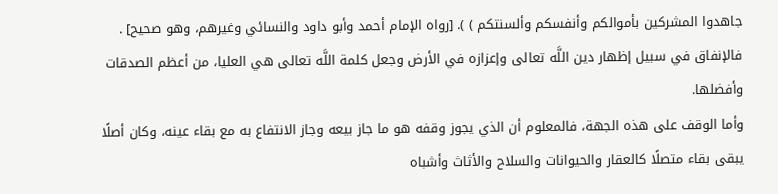جاهدوا المشركين بأموالكم وأنفسكم وألسنتكم ) ). [رواه الإمام أحمد وأبو داود والنسائي وغيرهم، وهو صحيح] .
فالإنفاق في سبيل إظهار دين اللَّه تعالى وإعزازه في الأرض وجعل كلمة اللَّه تعالى هي العليا، من أعظم الصدقات وأفضلها.
وأما الوقف على هذه الجهة، فالمعلوم أن الذي يجوز وقفه هو ما جاز بيعه وجاز الانتفاع به مع بقاء عينه، وكان أصلًا يبقى بقاء متصلًا كالعقار والحيوانات والسلاح والأثاث وأشباه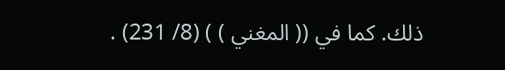ذلك. كما في (( المغني ) ) (8/ 231) .